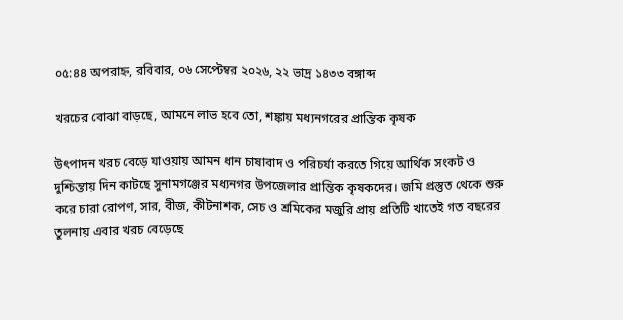০৫:৪৪ অপরাহ্ন, রবিবার, ০৬ সেপ্টেম্বর ২০২৬, ২২ ভাদ্র ১৪৩৩ বঙ্গাব্দ

খরচের বোঝা বাড়ছে, আমনে লাভ হবে তো, শঙ্কায় মধ্যনগরের প্রান্তিক কৃষক

উৎপাদন খরচ বেড়ে যাওয়ায় আমন ধান চাষাবাদ ও পরিচর্যা করতে গিয়ে আর্থিক সংকট ও দুশ্চিন্তায় দিন কাটছে সুনামগঞ্জের মধ্যনগর উপজেলার প্রান্তিক কৃষকদের। জমি প্রস্তুত থেকে শুরু করে চারা রোপণ, সার, বীজ, কীটনাশক, সেচ ও শ্রমিকের মজুরি প্রায় প্রতিটি খাতেই গত বছরের তুলনায় এবার খরচ বেড়েছে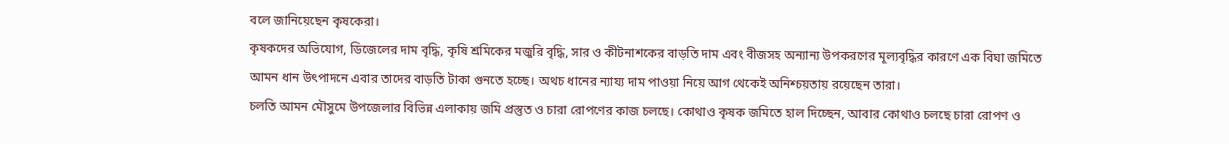বলে জানিয়েছেন কৃষকেরা।
কৃষকদের অভিযোগ, ডিজেলের দাম বৃদ্ধি, কৃষি শ্রমিকের মজুরি বৃদ্ধি, সার ও কীটনাশকের বাড়তি দাম এবং বীজসহ অন্যান্য উপকরণের মূল্যবৃদ্ধির কারণে এক বিঘা জমিতে আমন ধান উৎপাদনে এবার তাদের বাড়তি টাকা গুনতে হচ্ছে। অথচ ধানের ন্যায্য দাম পাওয়া নিয়ে আগ থেকেই অনিশ্চয়তায় রয়েছেন তারা।
চলতি আমন মৌসুমে উপজেলার বিভিন্ন এলাকায় জমি প্রস্তুত ও চারা রোপণের কাজ চলছে। কোথাও কৃষক জমিতে হাল দিচ্ছেন, আবার কোথাও চলছে চারা রোপণ ও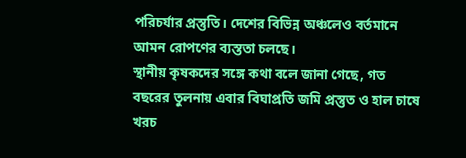পরিচর্যার প্রস্তুতি। দেশের বিভিন্ন অঞ্চলেও বর্তমানে আমন রোপণের ব্যস্ততা চলছে।
স্থানীয় কৃষকদের সঙ্গে কথা বলে জানা গেছে, গত বছরের তুলনায় এবার বিঘাপ্রতি জমি প্রস্তুত ও হাল চাষে খরচ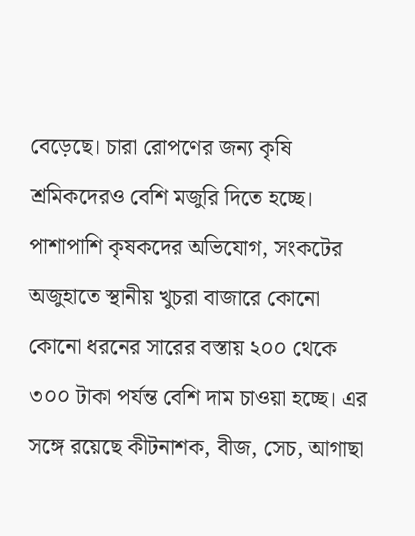বেড়েছে। চারা রোপণের জন্য কৃষি শ্রমিকদেরও বেশি মজুরি দিতে হচ্ছে। পাশাপাশি কৃষকদের অভিযোগ, সংকটের অজুহাতে স্থানীয় খুচরা বাজারে কোনো কোনো ধরনের সারের বস্তায় ২০০ থেকে ৩০০ টাকা পর্যন্ত বেশি দাম চাওয়া হচ্ছে। এর সঙ্গে রয়েছে কীটনাশক, বীজ, সেচ, আগাছা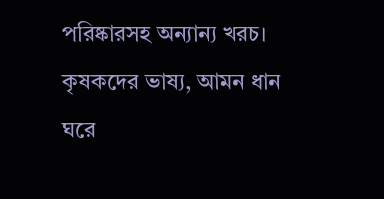পরিষ্কারসহ অন্যান্য খরচ।
কৃষকদের ভাষ্য, আমন ধান ঘরে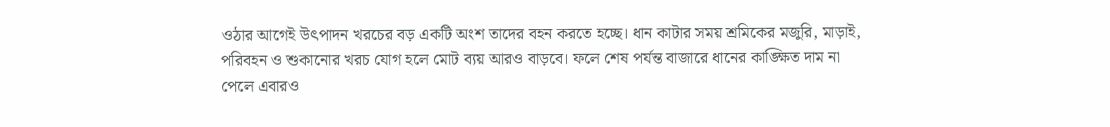ওঠার আগেই উৎপাদন খরচের বড় একটি অংশ তাদের বহন করতে হচ্ছে। ধান কাটার সময় শ্রমিকের মজুরি, মাড়াই, পরিবহন ও শুকানোর খরচ যোগ হলে মোট ব্যয় আরও বাড়বে। ফলে শেষ পর্যন্ত বাজারে ধানের কাঙ্ক্ষিত দাম না পেলে এবারও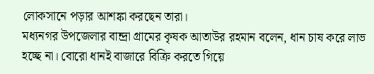লোকসানে পড়ার আশঙ্কা করছেন তারা।
মধ্যনগর উপজেলার বান্দ্রা গ্রামের কৃষক আতাউর রহমান বলেন, ধান চাষ করে লাভ হচ্ছে না। বোরো ধানই বাজারে বিক্রি করতে গিয়ে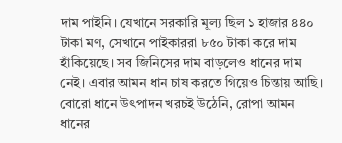দাম পাইনি। যেখানে সরকারি মূল্য ছিল ১ হাজার ৪৪০ টাকা মণ, সেখানে পাইকাররা ৮৫০ টাকা করে দাম হাঁকিয়েছে। সব জিনিসের দাম বাড়লেও ধানের দাম নেই। এবার আমন ধান চাষ করতে গিয়েও চিন্তায় আছি। বোরো ধানে উৎপাদন খরচই উঠেনি, রোপা আমন ধানের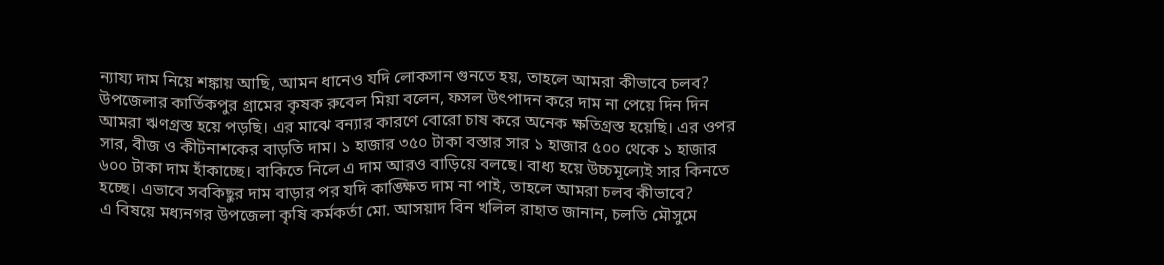ন্যায্য দাম নিয়ে শঙ্কায় আছি, আমন ধানেও যদি লোকসান গুনতে হয়, তাহলে আমরা কীভাবে চলব?
উপজেলার কার্তিকপুর গ্রামের কৃষক রুবেল মিয়া বলেন, ফসল উৎপাদন করে দাম না পেয়ে দিন দিন আমরা ঋণগ্রস্ত হয়ে পড়ছি। এর মাঝে বন্যার কারণে বোরো চাষ করে অনেক ক্ষতিগ্রস্ত হয়েছি। এর ওপর সার, বীজ ও কীটনাশকের বাড়তি দাম। ১ হাজার ৩৫০ টাকা বস্তার সার ১ হাজার ৫০০ থেকে ১ হাজার ৬০০ টাকা দাম হাঁকাচ্ছে। বাকিতে নিলে এ দাম আরও বাড়িয়ে বলছে। বাধ্য হয়ে উচ্চমূল্যেই সার কিনতে হচ্ছে। এভাবে সবকিছুর দাম বাড়ার পর যদি কাঙ্ক্ষিত দাম না পাই, তাহলে আমরা চলব কীভাবে?
এ বিষয়ে মধ্যনগর উপজেলা কৃষি কর্মকর্তা মো. আসয়াদ বিন খলিল রাহাত জানান, চলতি মৌসুমে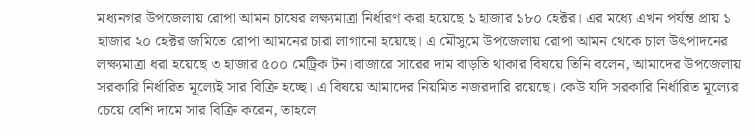মধ্যনগর উপজেলায় রোপা আমন চাষের লক্ষ্যমাত্রা নির্ধারণ করা হয়েছে ১ হাজার ১৮০ হেক্টর। এর মধ্যে এখন পর্যন্ত প্রায় ১ হাজার ২০ হেক্টর জমিতে রোপা আমনের চারা লাগানো হয়েছে। এ মৌসুমে উপজেলায় রোপা আমন থেকে চাল উৎপাদনের লক্ষ্যমাত্রা ধরা হয়েছে ৩ হাজার ৫০০ মেট্রিক টন।বাজারে সারের দাম বাড়তি থাকার বিষয়ে তিনি বলেন, আমাদের উপজেলায় সরকারি নির্ধারিত মূল্যেই সার বিক্রি হচ্ছে। এ বিষয়ে আমাদের নিয়মিত নজরদারি রয়েছে। কেউ যদি সরকারি নির্ধারিত মূল্যের চেয়ে বেশি দামে সার বিক্রি করেন, তাহলে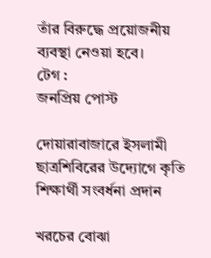তাঁর বিরুদ্ধে প্রয়োজনীয় ব্যবস্থা নেওয়া হবে।
টেগ :
জনপ্রিয় পোস্ট

দোয়ারাবাজারে ইসলামী ছাত্রশিবিরের উদ্যোগে কৃতি শিক্ষার্থী সংবর্ধনা প্রদান

খরচের বোঝা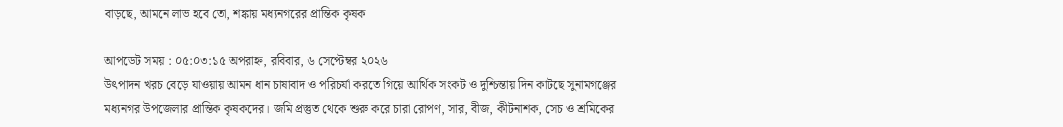বাড়ছে, আমনে লাভ হবে তো, শঙ্কায় মধ্যনগরের প্রান্তিক কৃষক

আপডেট সময় : ০৫:০৩:১৫ অপরাহ্ন, রবিবার, ৬ সেপ্টেম্বর ২০২৬
উৎপাদন খরচ বেড়ে যাওয়ায় আমন ধান চাষাবাদ ও পরিচর্যা করতে গিয়ে আর্থিক সংকট ও দুশ্চিন্তায় দিন কাটছে সুনামগঞ্জের মধ্যনগর উপজেলার প্রান্তিক কৃষকদের। জমি প্রস্তুত থেকে শুরু করে চারা রোপণ, সার, বীজ, কীটনাশক, সেচ ও শ্রমিকের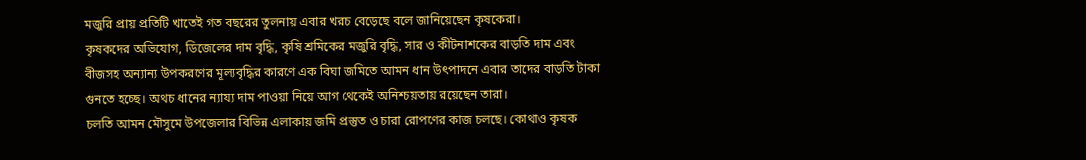মজুরি প্রায় প্রতিটি খাতেই গত বছরের তুলনায় এবার খরচ বেড়েছে বলে জানিয়েছেন কৃষকেরা।
কৃষকদের অভিযোগ, ডিজেলের দাম বৃদ্ধি, কৃষি শ্রমিকের মজুরি বৃদ্ধি, সার ও কীটনাশকের বাড়তি দাম এবং বীজসহ অন্যান্য উপকরণের মূল্যবৃদ্ধির কারণে এক বিঘা জমিতে আমন ধান উৎপাদনে এবার তাদের বাড়তি টাকা গুনতে হচ্ছে। অথচ ধানের ন্যায্য দাম পাওয়া নিয়ে আগ থেকেই অনিশ্চয়তায় রয়েছেন তারা।
চলতি আমন মৌসুমে উপজেলার বিভিন্ন এলাকায় জমি প্রস্তুত ও চারা রোপণের কাজ চলছে। কোথাও কৃষক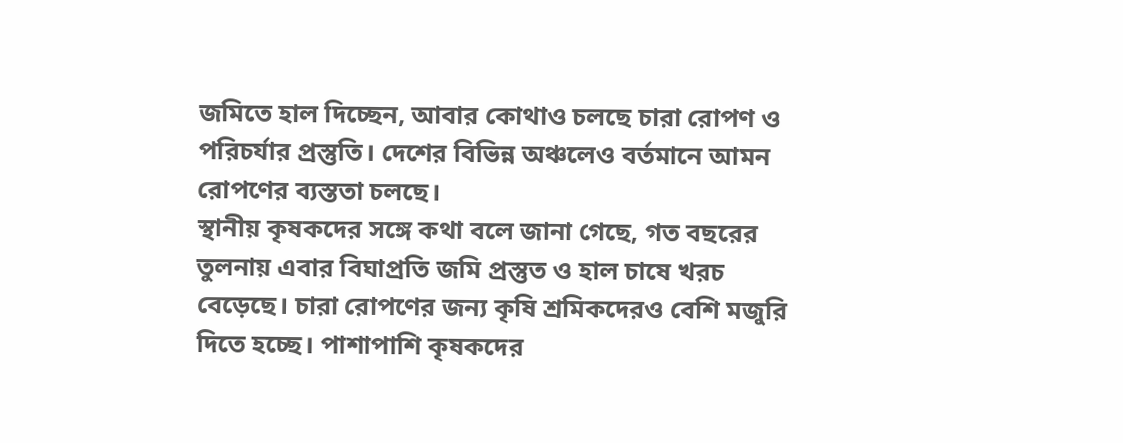জমিতে হাল দিচ্ছেন, আবার কোথাও চলছে চারা রোপণ ও পরিচর্যার প্রস্তুতি। দেশের বিভিন্ন অঞ্চলেও বর্তমানে আমন রোপণের ব্যস্ততা চলছে।
স্থানীয় কৃষকদের সঙ্গে কথা বলে জানা গেছে, গত বছরের তুলনায় এবার বিঘাপ্রতি জমি প্রস্তুত ও হাল চাষে খরচ বেড়েছে। চারা রোপণের জন্য কৃষি শ্রমিকদেরও বেশি মজুরি দিতে হচ্ছে। পাশাপাশি কৃষকদের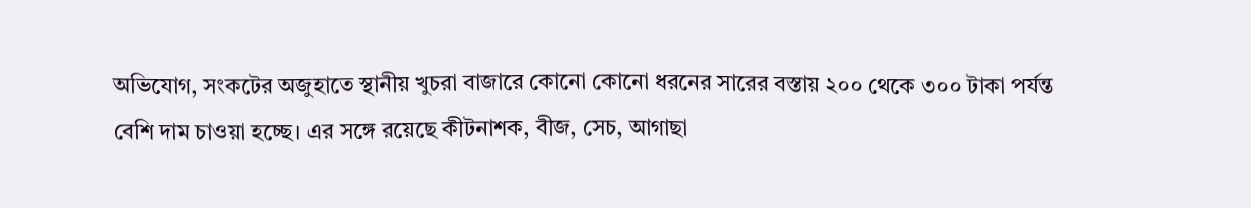অভিযোগ, সংকটের অজুহাতে স্থানীয় খুচরা বাজারে কোনো কোনো ধরনের সারের বস্তায় ২০০ থেকে ৩০০ টাকা পর্যন্ত বেশি দাম চাওয়া হচ্ছে। এর সঙ্গে রয়েছে কীটনাশক, বীজ, সেচ, আগাছা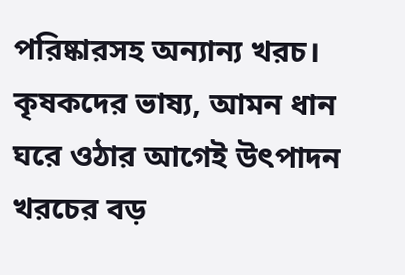পরিষ্কারসহ অন্যান্য খরচ।
কৃষকদের ভাষ্য, আমন ধান ঘরে ওঠার আগেই উৎপাদন খরচের বড়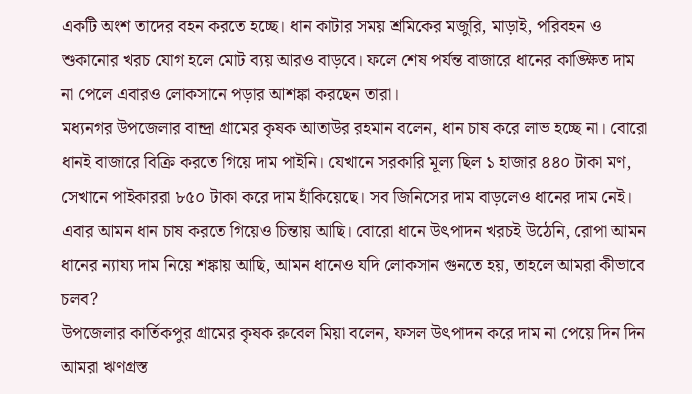একটি অংশ তাদের বহন করতে হচ্ছে। ধান কাটার সময় শ্রমিকের মজুরি, মাড়াই, পরিবহন ও শুকানোর খরচ যোগ হলে মোট ব্যয় আরও বাড়বে। ফলে শেষ পর্যন্ত বাজারে ধানের কাঙ্ক্ষিত দাম না পেলে এবারও লোকসানে পড়ার আশঙ্কা করছেন তারা।
মধ্যনগর উপজেলার বান্দ্রা গ্রামের কৃষক আতাউর রহমান বলেন, ধান চাষ করে লাভ হচ্ছে না। বোরো ধানই বাজারে বিক্রি করতে গিয়ে দাম পাইনি। যেখানে সরকারি মূল্য ছিল ১ হাজার ৪৪০ টাকা মণ, সেখানে পাইকাররা ৮৫০ টাকা করে দাম হাঁকিয়েছে। সব জিনিসের দাম বাড়লেও ধানের দাম নেই। এবার আমন ধান চাষ করতে গিয়েও চিন্তায় আছি। বোরো ধানে উৎপাদন খরচই উঠেনি, রোপা আমন ধানের ন্যায্য দাম নিয়ে শঙ্কায় আছি, আমন ধানেও যদি লোকসান গুনতে হয়, তাহলে আমরা কীভাবে চলব?
উপজেলার কার্তিকপুর গ্রামের কৃষক রুবেল মিয়া বলেন, ফসল উৎপাদন করে দাম না পেয়ে দিন দিন আমরা ঋণগ্রস্ত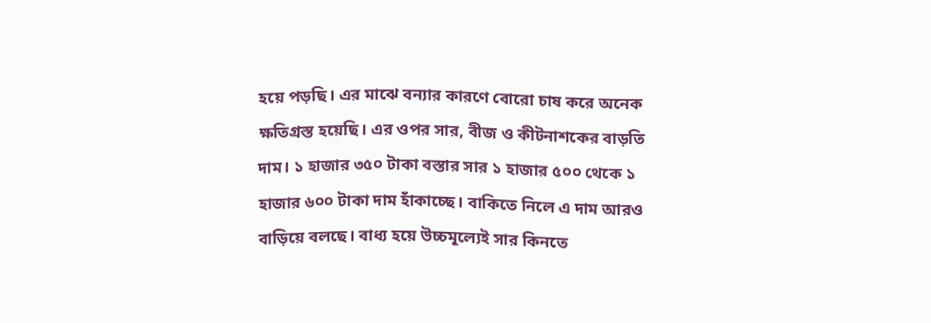হয়ে পড়ছি। এর মাঝে বন্যার কারণে বোরো চাষ করে অনেক ক্ষতিগ্রস্ত হয়েছি। এর ওপর সার, বীজ ও কীটনাশকের বাড়তি দাম। ১ হাজার ৩৫০ টাকা বস্তার সার ১ হাজার ৫০০ থেকে ১ হাজার ৬০০ টাকা দাম হাঁকাচ্ছে। বাকিতে নিলে এ দাম আরও বাড়িয়ে বলছে। বাধ্য হয়ে উচ্চমূল্যেই সার কিনতে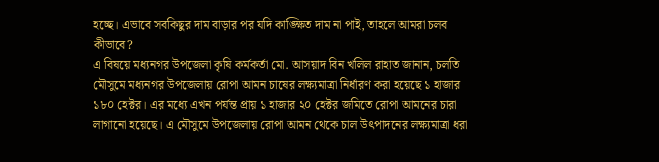হচ্ছে। এভাবে সবকিছুর দাম বাড়ার পর যদি কাঙ্ক্ষিত দাম না পাই, তাহলে আমরা চলব কীভাবে?
এ বিষয়ে মধ্যনগর উপজেলা কৃষি কর্মকর্তা মো. আসয়াদ বিন খলিল রাহাত জানান, চলতি মৌসুমে মধ্যনগর উপজেলায় রোপা আমন চাষের লক্ষ্যমাত্রা নির্ধারণ করা হয়েছে ১ হাজার ১৮০ হেক্টর। এর মধ্যে এখন পর্যন্ত প্রায় ১ হাজার ২০ হেক্টর জমিতে রোপা আমনের চারা লাগানো হয়েছে। এ মৌসুমে উপজেলায় রোপা আমন থেকে চাল উৎপাদনের লক্ষ্যমাত্রা ধরা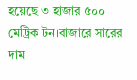হয়েছে ৩ হাজার ৫০০ মেট্রিক টন।বাজারে সারের দাম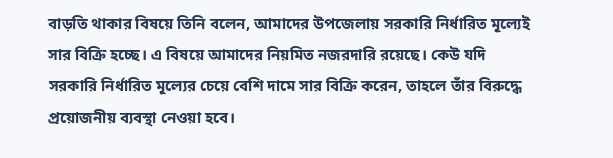বাড়তি থাকার বিষয়ে তিনি বলেন, আমাদের উপজেলায় সরকারি নির্ধারিত মূল্যেই সার বিক্রি হচ্ছে। এ বিষয়ে আমাদের নিয়মিত নজরদারি রয়েছে। কেউ যদি সরকারি নির্ধারিত মূল্যের চেয়ে বেশি দামে সার বিক্রি করেন, তাহলে তাঁর বিরুদ্ধে প্রয়োজনীয় ব্যবস্থা নেওয়া হবে।